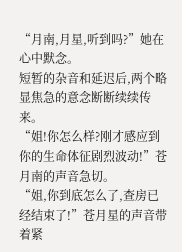“月南,月星,听到吗?”她在心中默念。
短暂的杂音和延迟后,两个略显焦急的意念断断续续传来。
“姐!你怎么样?刚才感应到你的生命体征剧烈波动!”苍月南的声音急切。
“姐,你到底怎么了,查房已经结束了!”苍月星的声音带着紧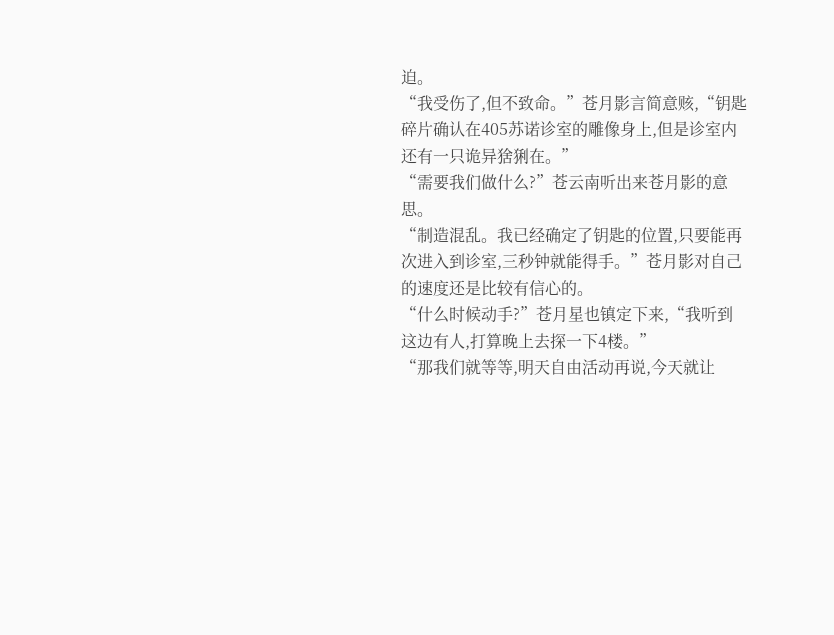迫。
“我受伤了,但不致命。”苍月影言简意赅,“钥匙碎片确认在405苏诺诊室的雕像身上,但是诊室内还有一只诡异猞猁在。”
“需要我们做什么?”苍云南听出来苍月影的意思。
“制造混乱。我已经确定了钥匙的位置,只要能再次进入到诊室,三秒钟就能得手。”苍月影对自己的速度还是比较有信心的。
“什么时候动手?”苍月星也镇定下来,“我听到这边有人,打算晚上去探一下4楼。”
“那我们就等等,明天自由活动再说,今天就让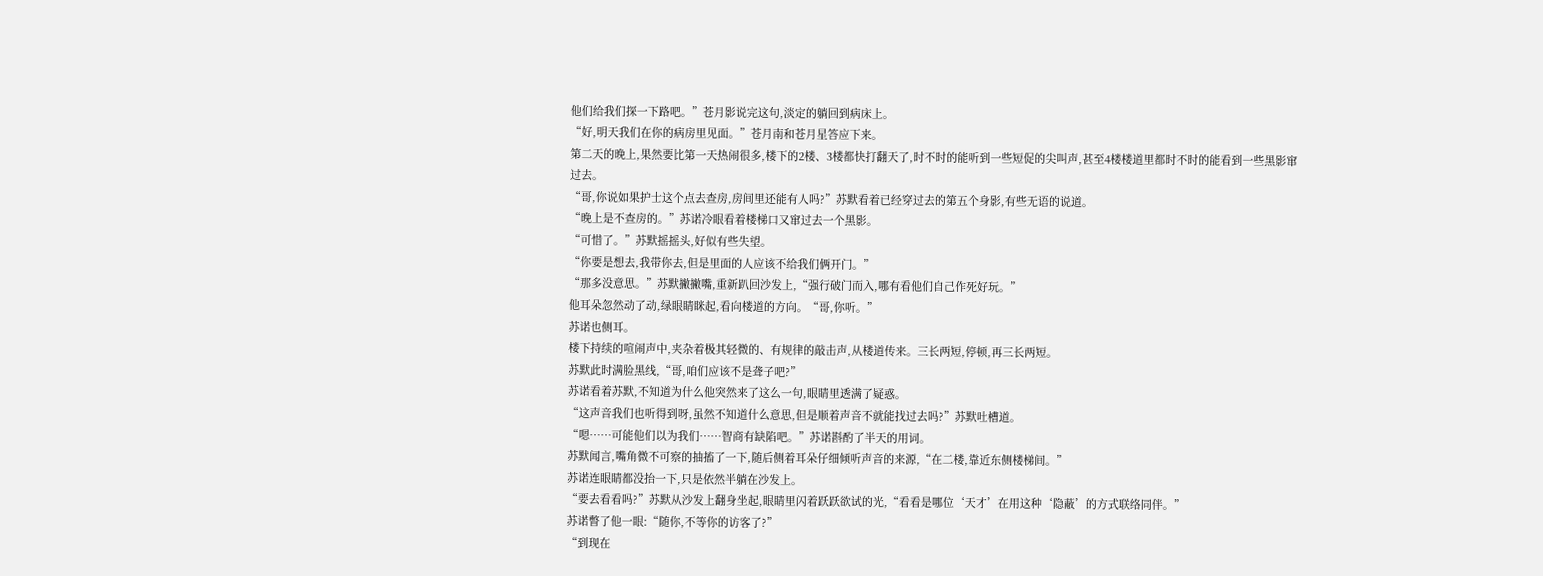他们给我们探一下路吧。”苍月影说完这句,淡定的躺回到病床上。
“好,明天我们在你的病房里见面。”苍月南和苍月星答应下来。
第二天的晚上,果然要比第一天热闹很多,楼下的2楼、3楼都快打翻天了,时不时的能听到一些短促的尖叫声,甚至4楼楼道里都时不时的能看到一些黑影窜过去。
“哥,你说如果护士这个点去查房,房间里还能有人吗?”苏默看着已经穿过去的第五个身影,有些无语的说道。
“晚上是不查房的。”苏诺冷眼看着楼梯口又窜过去一个黑影。
“可惜了。”苏默摇摇头,好似有些失望。
“你要是想去,我带你去,但是里面的人应该不给我们俩开门。”
“那多没意思。”苏默撇撇嘴,重新趴回沙发上,“强行破门而入,哪有看他们自己作死好玩。”
他耳朵忽然动了动,绿眼睛眯起,看向楼道的方向。“哥,你听。”
苏诺也侧耳。
楼下持续的喧闹声中,夹杂着极其轻微的、有规律的敲击声,从楼道传来。三长两短,停顿,再三长两短。
苏默此时满脸黑线,“哥,咱们应该不是聋子吧?”
苏诺看着苏默,不知道为什么他突然来了这么一句,眼睛里透满了疑惑。
“这声音我们也听得到呀,虽然不知道什么意思,但是顺着声音不就能找过去吗?”苏默吐槽道。
“嗯……可能他们以为我们……智商有缺陷吧。”苏诺斟酌了半天的用词。
苏默闻言,嘴角微不可察的抽搐了一下,随后侧着耳朵仔细倾听声音的来源,“在二楼,靠近东侧楼梯间。”
苏诺连眼睛都没抬一下,只是依然半躺在沙发上。
“要去看看吗?”苏默从沙发上翻身坐起,眼睛里闪着跃跃欲试的光,“看看是哪位‘天才’在用这种‘隐蔽’的方式联络同伴。”
苏诺瞥了他一眼:“随你,不等你的访客了?”
“到现在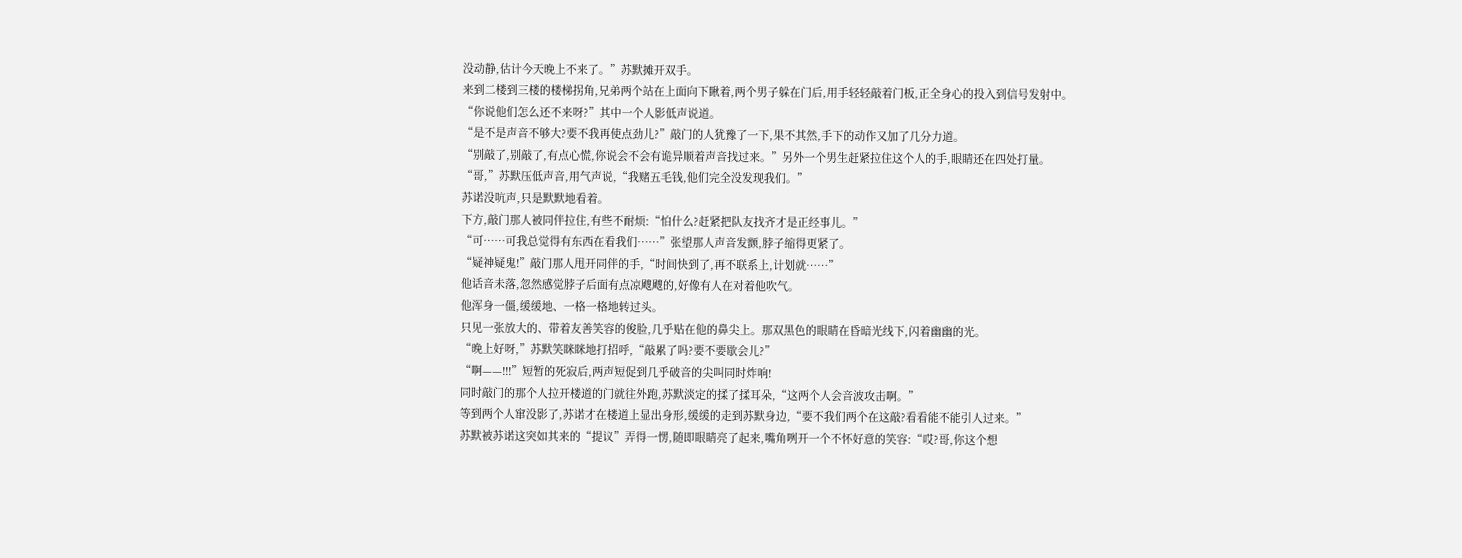没动静,估计今天晚上不来了。”苏默摊开双手。
来到二楼到三楼的楼梯拐角,兄弟两个站在上面向下瞅着,两个男子躲在门后,用手轻轻敲着门板,正全身心的投入到信号发射中。
“你说他们怎么还不来呀?”其中一个人影低声说道。
“是不是声音不够大?要不我再使点劲儿?”敲门的人犹豫了一下,果不其然,手下的动作又加了几分力道。
“别敲了,别敲了,有点心慌,你说会不会有诡异顺着声音找过来。”另外一个男生赶紧拉住这个人的手,眼睛还在四处打量。
“哥,”苏默压低声音,用气声说,“我赌五毛钱,他们完全没发现我们。”
苏诺没吭声,只是默默地看着。
下方,敲门那人被同伴拉住,有些不耐烦:“怕什么?赶紧把队友找齐才是正经事儿。”
“可……可我总觉得有东西在看我们……”张望那人声音发颤,脖子缩得更紧了。
“疑神疑鬼!”敲门那人甩开同伴的手,“时间快到了,再不联系上,计划就……”
他话音未落,忽然感觉脖子后面有点凉飕飕的,好像有人在对着他吹气。
他浑身一僵,缓缓地、一格一格地转过头。
只见一张放大的、带着友善笑容的俊脸,几乎贴在他的鼻尖上。那双黑色的眼睛在昏暗光线下,闪着幽幽的光。
“晚上好呀,”苏默笑眯眯地打招呼,“敲累了吗?要不要歇会儿?”
“啊——!!!”短暂的死寂后,两声短促到几乎破音的尖叫同时炸响!
同时敲门的那个人拉开楼道的门就往外跑,苏默淡定的揉了揉耳朵,“这两个人会音波攻击啊。”
等到两个人窜没影了,苏诺才在楼道上显出身形,缓缓的走到苏默身边,“要不我们两个在这敲?看看能不能引人过来。”
苏默被苏诺这突如其来的“提议”弄得一愣,随即眼睛亮了起来,嘴角咧开一个不怀好意的笑容:“哎?哥,你这个想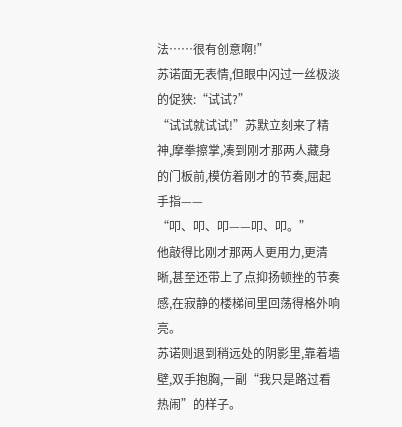法……很有创意啊!”
苏诺面无表情,但眼中闪过一丝极淡的促狭:“试试?”
“试试就试试!”苏默立刻来了精神,摩拳擦掌,凑到刚才那两人藏身的门板前,模仿着刚才的节奏,屈起手指——
“叩、叩、叩——叩、叩。”
他敲得比刚才那两人更用力,更清晰,甚至还带上了点抑扬顿挫的节奏感,在寂静的楼梯间里回荡得格外响亮。
苏诺则退到稍远处的阴影里,靠着墙壁,双手抱胸,一副“我只是路过看热闹”的样子。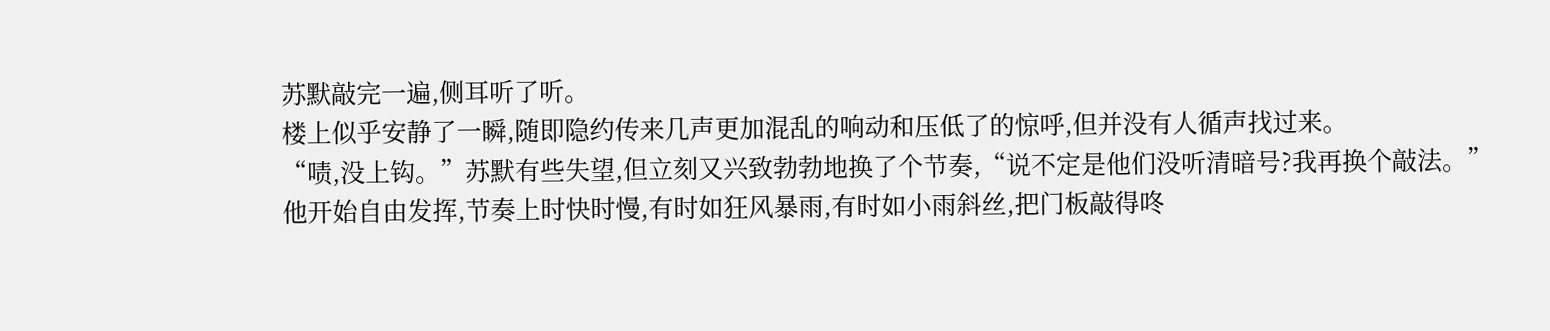苏默敲完一遍,侧耳听了听。
楼上似乎安静了一瞬,随即隐约传来几声更加混乱的响动和压低了的惊呼,但并没有人循声找过来。
“啧,没上钩。”苏默有些失望,但立刻又兴致勃勃地换了个节奏,“说不定是他们没听清暗号?我再换个敲法。”
他开始自由发挥,节奏上时快时慢,有时如狂风暴雨,有时如小雨斜丝,把门板敲得咚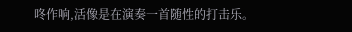咚作响,活像是在演奏一首随性的打击乐。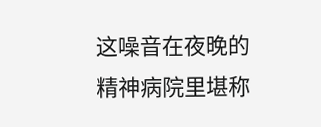这噪音在夜晚的精神病院里堪称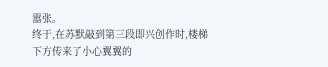嚣张。
终于,在苏默敲到第三段即兴创作时,楼梯下方传来了小心翼翼的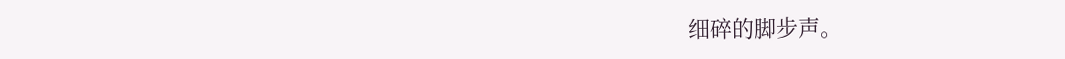细碎的脚步声。